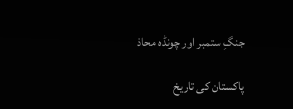جنگِ ستمبر اور چونڈہ محاذ

پاکستان کی تاریخ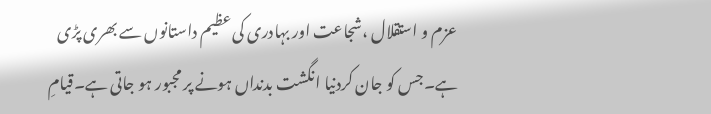عزم و استقلال ،شجاعت اور بہادری کی عظیم داستانوں سے بھری پڑی ہے۔جس کو جان کردنیا انگشت بدنداں ہونے پر مجبور ہو جاتی ہے۔قیامِ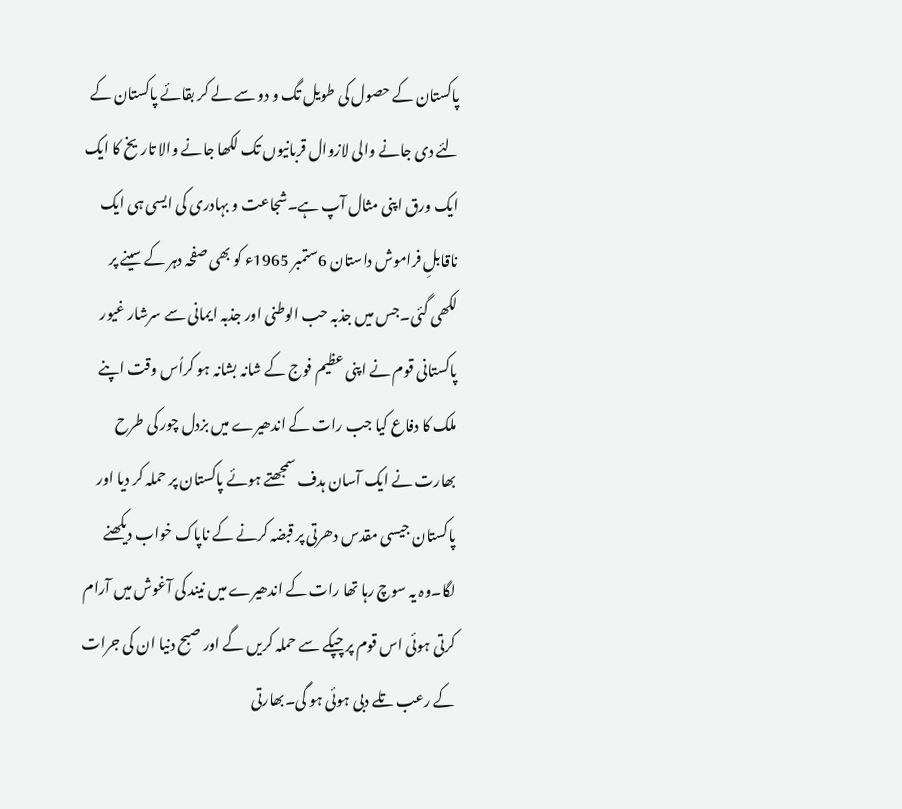پاکستان کے حصول کی طویل تگ و دو سے لے کر بقائے پاکستان کے لئے دی جانے والی لازوال قربانیوں تک لکھا جانے والا تاریخ کا ایک ایک ورق اپنی مثال آپ ہے۔شجاعت و بہادری کی ایسی ہی ایک ناقابلِ فراموش داستان 6ستمبر 1965ء کو بھی صفحہ دہر کے سینے پر لکھی گئی۔جس میں جذبہ حب الوطنی اور جذبہ ایمانی سے سرشار غیور پاکستانی قوم نے اپنی عظیم فوج کے شانہ بشانہ ہو کراُس وقت اپنے ملک کا دفاع کیا جب رات کے اندھیرے میں بزدل چور کی طرح بھارت نے ایک آسان ہدف سمجھتے ہوئے پاکستان پر حملہ کر دیا اور پاکستان جیسی مقدس دھرتی پر قبضہ کرنے کے ناپاک خواب دیکھنے لگا۔وہ یہ سوچ رہا تھا رات کے اندھیرے میں نیند کی آغوش میں آرام کرتی ہوئی اس قوم پر چپکے سے حملہ کریں گے اور صبح دنیا ان کی جرات کے رعب تلے دبی ہوئی ہو گی۔بھارتی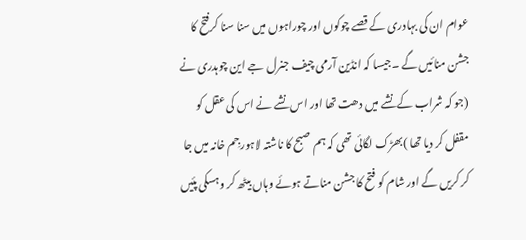عوام ان کی بہادری کے قصے چوکوں اور چوراہوں میں سنا سنا کرفتح کا جشن منائیں گے ۔جیسا کہ انڈین آرمی چیف جنرل جے این چوہدری نے (جو کہ شراب کے نشے میں دھت تھا اور اس نشے نے اس کی عقل کو مقفل کر دیا تھا )بھڑک لگائی تھی کہ ہم صبح کا ناشتہ لاہور جِم خانہ میں جا کر کریں گے اور شام کو فتح کا جشن مناتے ہوئے وہاں بیٹھ کر وہسکی پئیں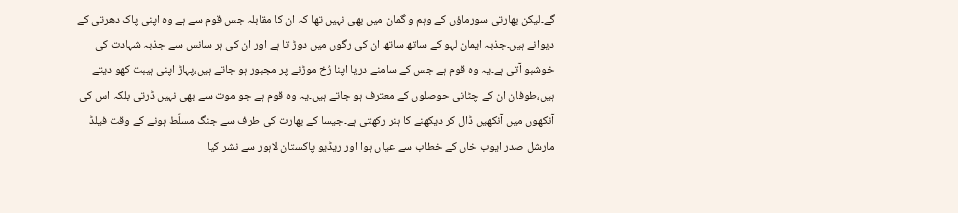گے۔لیکن بھارتی سورماؤں کے وہم و گمان میں بھی نہیں تھا کہ ان کا مقابلہ جس قوم سے ہے وہ اپنی پاک دھرتی کے دیوانے ہیں۔جذبہ ایمان لہو کے ساتھ ساتھ ان کی رگوں میں دوڑ تا ہے اور ان کی ہر سانس سے جذبہ شہادت کی خوشبو آتی ہے۔یہ وہ قوم ہے جس کے سامنے دریا اپنا رُخ موڑنے پر مجبور ہو جاتے ہیں،پہاڑ اپنی ہیبت کھو دیتے ہیں،طوفان ان کے چٹانی حوصلوں کے معترف ہو جاتے ہیں۔یہ وہ قوم ہے جو موت سے بھی نہیں ڈرتی بلکہ اس کی آنکھوں میں آنکھیں ڈال کر دیکھنے کا ہنر رکھتی ہے۔جیسا کے بھارت کی طرف سے جنگ مسلّط ہونے کے وقت فیلڈ مارشل صدر ایوب خاں کے خطاب سے عیاں ہوا اور ریڈیو پاکستان لاہور سے نشر کیا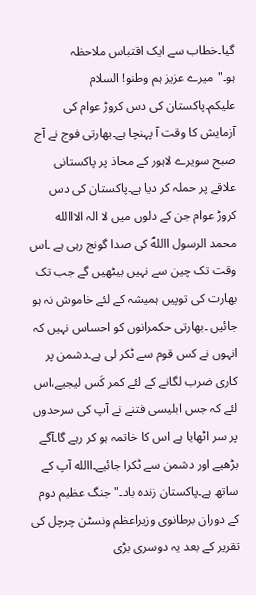گیا۔خطاب سے ایک اقتباس ملاحظہ ہو۔"میرے عزیز ہم وطنو! السلام علیکم۔پاکستان کی دس کروڑ عوام کی آزمایش کا وقت آ پہنچا ہے۔بھارتی فوج نے آج صبح سویرے لاہور کے محاذ پر پاکستانی علاقے پر حملہ کر دیا ہے۔پاکستان کی دس کروڑ عوام جن کے دلوں میں لا الہ الااالله محمد الرسول االلهؐ کی صدا گونج رہی ہے ۔اس وقت تک چین سے نہیں بیٹھیں گے جب تک بھارت کی توپیں ہمیشہ کے لئے خاموش نہ ہو جائیں ۔بھارتی حکمرانوں کو احساس نہیں کہ انہوں نے کس قوم سے ٹکر لی ہے۔دشمن پر کاری ضرب لگانے کے لئے کمر کَس لیجیے،اس لئے کہ جس ابلیسی فتنے نے آپ کی سرحدوں پر سر اٹھایا ہے اس کا خاتمہ ہو کر رہے گا۔آگے بڑھیے اور دشمن سے ٹکرا جائیے۔االله آپ کے ساتھ ہے۔پاکستان زندہ باد۔" جنگ عظیم دوم کے دوران برطانوی وزیراعظم ونسٹن چرچل کی تقریر کے بعد یہ دوسری بڑی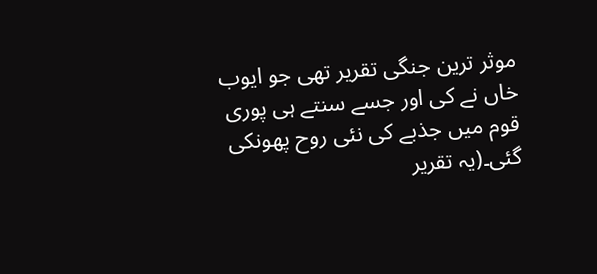موثر ترین جنگی تقریر تھی جو ایوب خاں نے کی اور جسے سنتے ہی پوری قوم میں جذبے کی نئی روح پھونکی گئی۔(یہ تقریر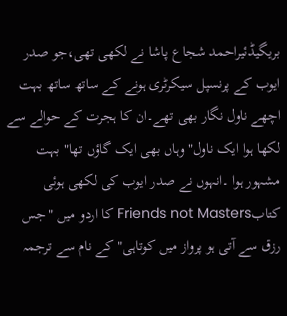بریگیڈئیراحمد شجاع پاشا نے لکھی تھی،جو صدر ایوب کے پرنسپل سیکرٹری ہونے کے ساتھ ساتھ بہت اچھے ناول نگار بھی تھے۔ان کا ہجرت کے حوالے سے لکھا ہوا ایک ناول"وہاں بھی ایک گاؤں تھا" بہت مشہور ہوا ۔انہوں نے صدر ایوب کی لکھی ہوئی کتابFriends not Masters کا اردو میں "جس رزق سے آتی ہو پرواز میں کوتاہی" کے نام سے ترجمہ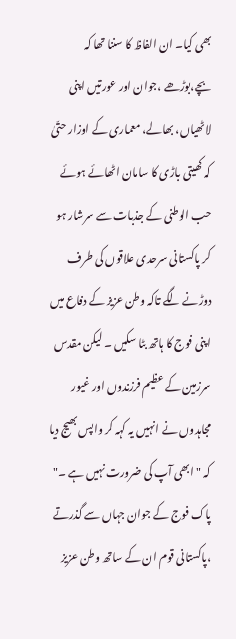بھی کیا۔ ان الفاظ کا سننا تھا کہ بچے،بوڑھے ،جوان اور عورتیں اپنی لاٹھیاں، بھالے، معماری کے اوزار حتّیٰ کہ کھیتی باڑی کا سامان اٹھائے ہوئے حب الوطنی کے جذبات سے سرشار ہو کر پاکستانی سرحدی علاقوں کی طرف دوڑنے لگے تاکہ وطن عزیز کے دفاع میں اپنی فوج کا ہاتھ بٹا سکیں ۔ لیکن مقدس سرزمین کے عظیم فرزندوں اور غیور مجاہدوں نے انہیں یہ کہہ کر واپس بھیج دیا کہ " ابھی آپ کی ضرورت نہیں ہے ۔" پاک فوج کے جوان جہاں سے گذرتے ،پاکستانی قوم ان کے ساتھ وطن عزیز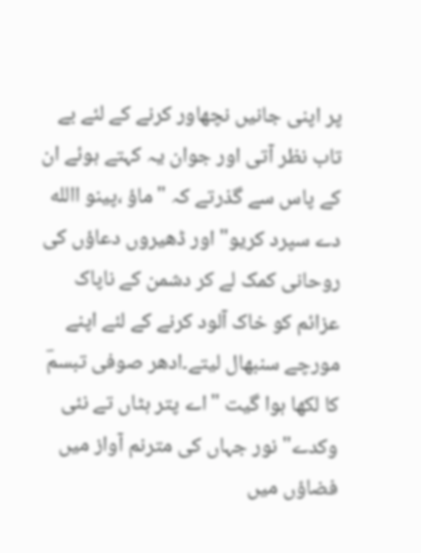پر اپنی جانیں نچھاور کرنے کے لئے بے تاب نظر آتی اور جوان یہ کہتے ہوئے ان کے پاس سے گذرتے کہ "ماؤ ،پینو االله دے سپرد کریو" اور ڈھیروں دعاؤں کی روحانی کمک لے کر دشمن کے ناپاک عزائم کو خاک آلود کرنے کے لئے اپنے مورچے سنبھال لیتے۔ادھر صوفی تبسمؔ کا لکھا ہوا گیت "اے پتر ہٹاں تے نئی وکدے" نور جہاں کی مترنم آواز میں فضاؤں میں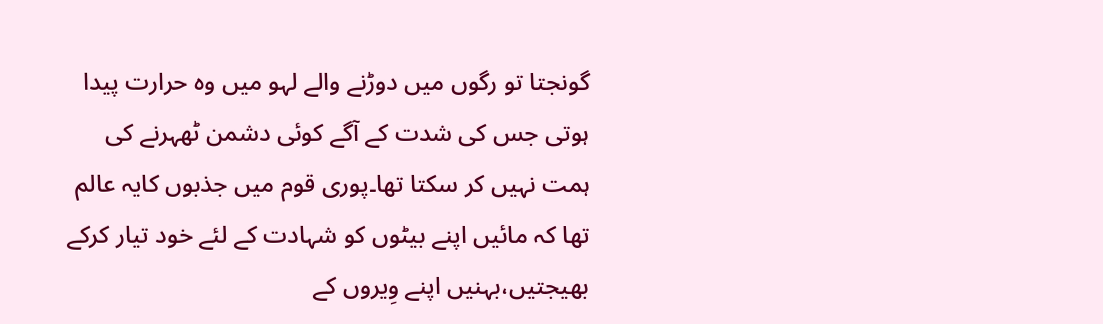گونجتا تو رگوں میں دوڑنے والے لہو میں وہ حرارت پیدا ہوتی جس کی شدت کے آگے کوئی دشمن ٹھہرنے کی ہمت نہیں کر سکتا تھا۔پوری قوم میں جذبوں کایہ عالم تھا کہ مائیں اپنے بیٹوں کو شہادت کے لئے خود تیار کرکے بھیجتیں،بہنیں اپنے وِیروں کے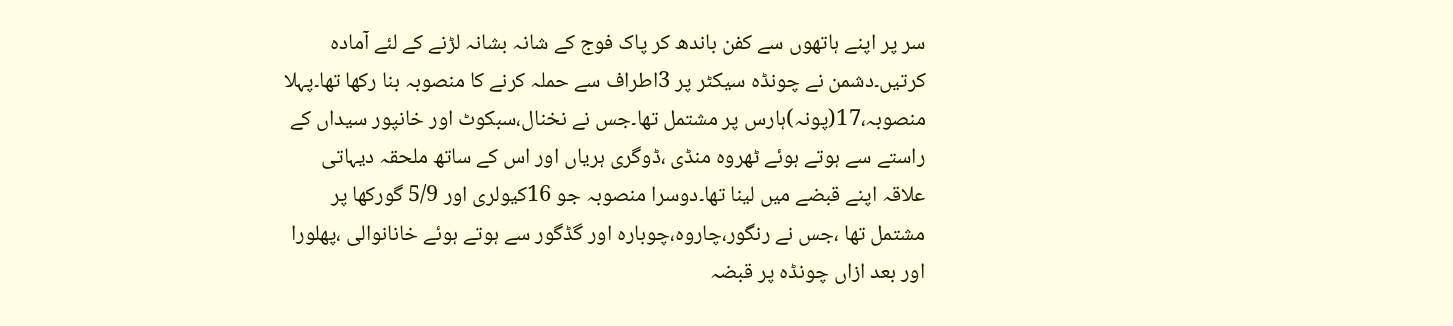سر پر اپنے ہاتھوں سے کفن باندھ کر پاک فوج کے شانہ بشانہ لڑنے کے لئے آمادہ کرتیں۔دشمن نے چونڈہ سیکٹر پر 3اطراف سے حملہ کرنے کا منصوبہ بنا رکھا تھا۔پہلا منصوبہ،17(پونہ)ہارس پر مشتمل تھا۔جس نے نخنال،سبکوٹ اور خانپور سیداں کے راستے سے ہوتے ہوئے ٹھروہ منڈی ،ڈوگری ہریاں اور اس کے ساتھ ملحقہ دیہاتی علاقہ اپنے قبضے میں لینا تھا۔دوسرا منصوبہ جو 16کیولری اور 5/9 گورکھا پر مشتمل تھا ،جس نے رنگور،چاروہ،چوبارہ اور گڈگور سے ہوتے ہوئے خانانوالی ،پھلورا اور بعد ازاں چونڈہ پر قبضہ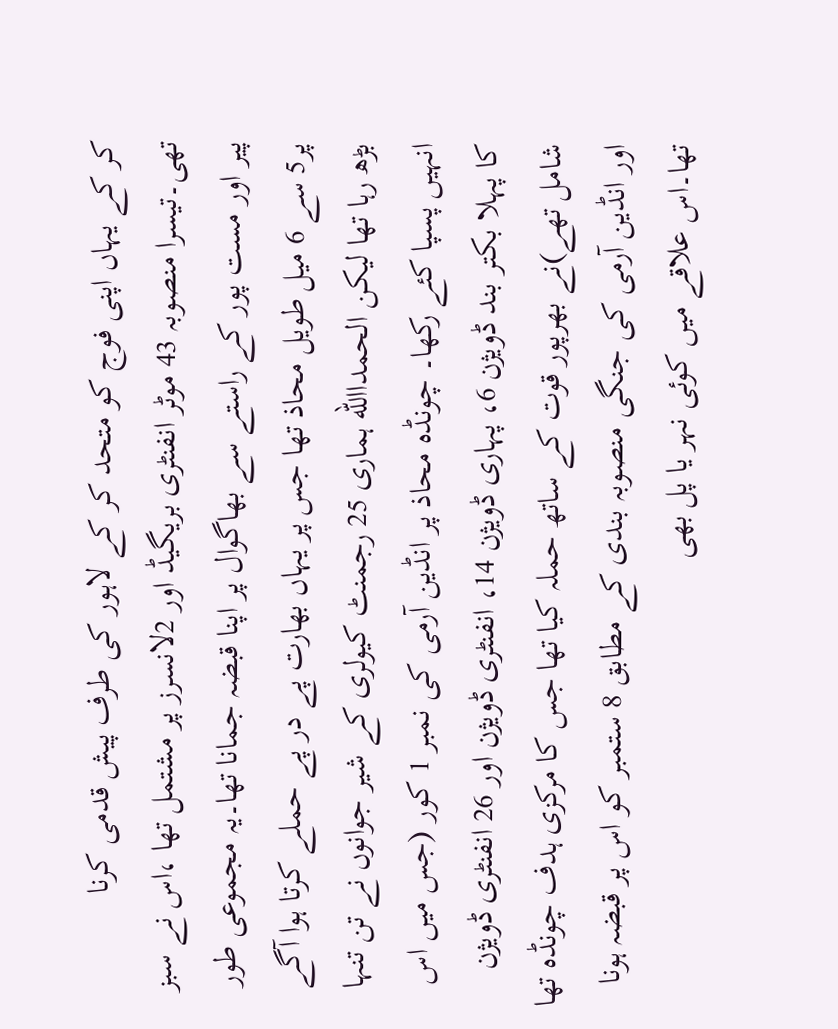کر کے یہاں اپنی فوج کو متحد کر کے لاہور کی طرف پیش قدمی کرنا تھی۔تیسرا منصوبہ 43 موٹر انفنٹری بریگیڈ اور 2لانسرز پر مشتمل تھا ،اس نے سبز پیر اور مست پور کے راستے سے بھاگوال پر اپنا قبضہ جمانا تھا۔یہ مجموعی طور پر5 سے 6 میل طویل محاذ تھا جس پر یہاں بھارت پے در پے حملے کرتا ہوا آگے بڑھ رہا تھا لیکن الحمداالله ہماری 25 رجمنٹ کیولری کے شیر جوانوں نے تن تنہا انہیں پسپا کئے رکھا۔ چونڈہ محاذ پر انڈین آرمی کی نمبر 1 کور (جس میں اس کا پہلا بکتر بند ڈویژن 6، پہاری ڈویژن 14، انفنٹری ڈویژن اور 26 انفنٹری ڈویژن شامل تھے)نے بھرپور قوت کے ساتھ حملہ کیا تھا جس کا مرکزی ہدف چونڈہ تھا اور انڈین آرمی کی جنگی منصوبہ بندی کے مطابق 8 ستمبر کو اس پر قبضہ ہونا تھا۔اس علاقے میں کوئی نہر یا پل بھی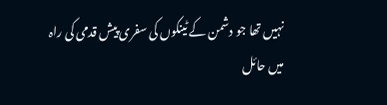نہیں تھا جو دشمن کے ٹینکوں کی سفری پیش قدمی کی راہ میں حائل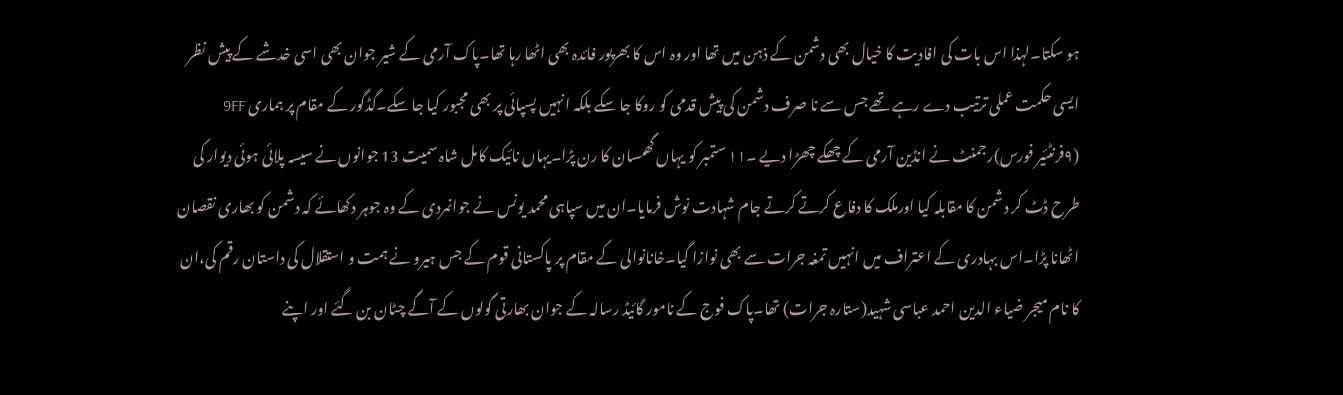ہو سکتا۔لہذا اس بات کی افادیت کا خیال بھی دشمن کے ذہن میں تھا اور وہ اس کا بھرپور فائدہ بھی اٹھا رہا تھا۔پاک آرمی کے شیر جوان بھی اسی خدشے کے پیش نظر ایسی حکمت عملی ترتیب دے رہے تھے جس سے نا صرف دشمن کی پیش قدمی کو روکا جا سکے بلکہ انہیں پسپائی پر بھی مجبور کیا جا سکے۔گڈگور کے مقام پر ہماری 9FF (۹فرنٹئیر فورس)رجمنٹ نے انڈین آرمی کے چھکے چھڑا دیے ۔۱۱ ستمبر کو یہاں گھمسان کا رن پڑا۔یہاں نائیک کامل شاہ سمیت 13 جوانوں نے سیسہ پلائی ہوئی دیوار کی طرح ڈٹ کر دشمن کا مقابلہ کیا اورملک کا دفاع کرتے کرتے جام شہادت نوش فرمایا۔ان میں سپاہی محمد یونس نے جوانمردی کے وہ جوہر دکھائے کہ دشمن کو بھاری نقصان اٹھانا پڑا۔اس بہادری کے اعتراف میں انہیں تمغہ جرات سے بھی نوازا گیا۔خانانوالی کے مقام پر پاکستانی قوم کے جس ہیرو نے ہمت و استقلال کی داستان رقم کی،ان کا نام میجر ضیاء الدین احمد عباسی شہید(ستارہ جرات) تھا۔پاک فوج کے نامور گائیڈ رسالہ کے جوان بھارتی گولوں کے آگے چٹان بن گئے اور اپنے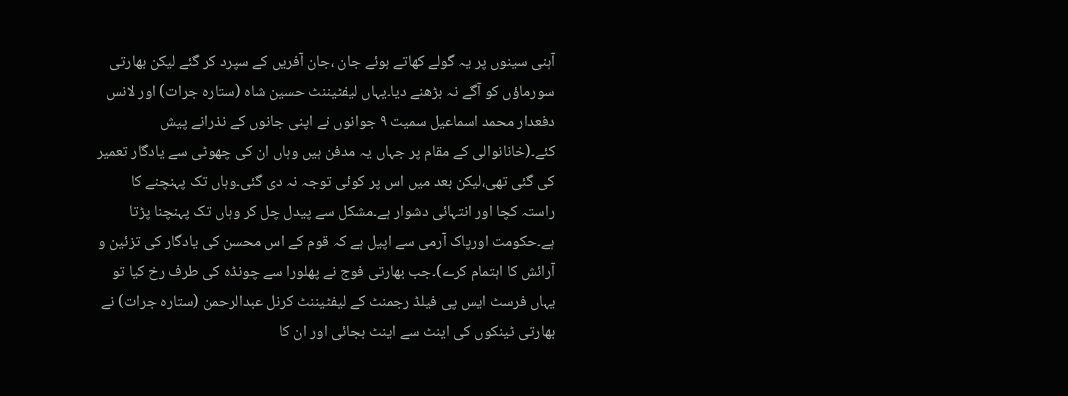آہنی سینوں پر یہ گولے کھاتے ہوئے جان ،جان آفریں کے سپرد کر گئے لیکن بھارتی سورماؤں کو آگے نہ بڑھنے دیا۔یہاں لیفٹیننٹ حسین شاہ (ستارہ جرات) اور لانس دفعدار محمد اسماعیل سمیت ۹ جوانوں نے اپنی جانوں کے نذرانے پیش کئے۔(خانانوالی کے مقام پر جہاں یہ مدفن ہیں وہاں ان کی چھوٹی سے یادگار تعمیر کی گئی تھی،لیکن بعد میں اس پر کوئی توجہ نہ دی گئی۔وہاں تک پہنچنے کا راستہ کچا اور انتہائی دشوار ہے۔مشکل سے پیدل چل کر وہاں تک پہنچنا پڑتا ہے۔حکومت اورپاک آرمی سے اپیل ہے کہ قوم کے اس محسن کی یادگار کی تزئین و آرائش کا اہتمام کرے)۔جب بھارتی فوج نے پھلورا سے چونڈہ کی طرف رخ کیا تو یہاں فرسٹ ایس پی فیلڈ رجمنٹ کے لیفٹیننٹ کرنل عبدالرحمن (ستارہ جرات) نے بھارتی ٹینکوں کی اینٹ سے اینٹ بجائی اور ان کا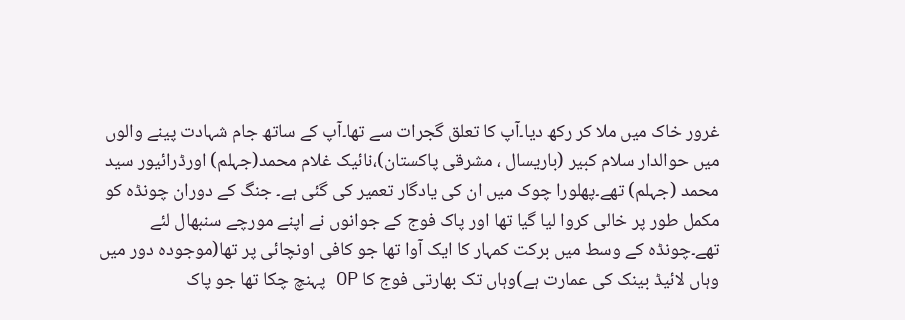غرور خاک میں ملا کر رکھ دیا۔آپ کا تعلق گجرات سے تھا۔آپ کے ساتھ جام شہادت پینے والوں میں حوالدار سلام کبیر (باریسال ، مشرقی پاکستان)،نائیک غلام محمد(جہلم) اورڈرائیور سید محمد (جہلم) تھے۔پھلورا چوک میں ان کی یادگار تعمیر کی گئی ہے۔ جنگ کے دوران چونڈہ کو مکمل طور پر خالی کروا لیا گیا تھا اور پاک فوج کے جوانوں نے اپنے مورچے سنبھال لئے تھے۔چونڈہ کے وسط میں برکت کمہار کا ایک آوا تھا جو کافی اونچائی پر تھا(موجودہ دور میں وہاں لائیڈ بینک کی عمارت ہے)وہاں تک بھارتی فوج کا OP پہنچ چکا تھا جو پاک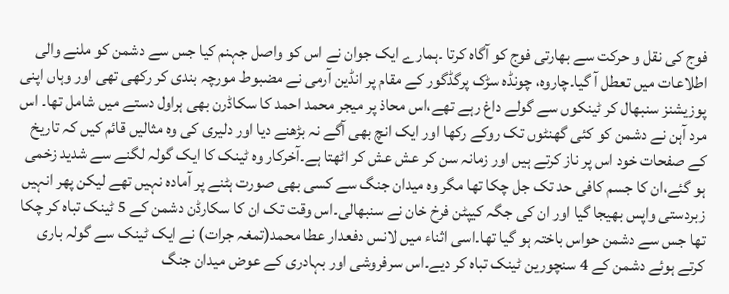فوج کی نقل و حرکت سے بھارتی فوج کو آگاہ کرتا ۔ہمارے ایک جوان نے اس کو واصل جہنم کیا جس سے دشمن کو ملنے والی اطلاعات میں تعطل آ گیا۔چاروہ، چونڈہ سڑک پرگڈگور کے مقام پر انڈین آرمی نے مضبوط مورچہ بندی کر رکھی تھی اور وہاں اپنی پوزیشنز سنبھال کر ٹینکوں سے گولے داغ رہے تھے،اس محاذ پر میجر محمد احمد کا سکاڈرن بھی ہراول دستے میں شامل تھا۔ اس مرد آہن نے دشمن کو کئی گھنٹوں تک روکے رکھا اور ایک انچ بھی آگے نہ بڑھنے دیا اور دلیری کی وہ مثالیں قائم کیں کہ تاریخ کے صفحات خود اس پر ناز کرتے ہیں اور زمانہ سن کر عش عش کر اٹھتا ہے۔آخرکار وہ ٹینک کا ایک گولہ لگنے سے شدید زخمی ہو گئے،ان کا جسم کافی حد تک جل چکا تھا مگر وہ میدان جنگ سے کسی بھی صورت ہٹنے پر آمادہ نہیں تھے لیکن پھر انہیں زبردستی واپس بھیجا گیا اور ان کی جگہ کیپٹن فرخ خان نے سنبھالی۔اس وقت تک ان کا سکارڈن دشمن کے 5 ٹینک تباہ کر چکا تھا جس سے دشمن حواس باختہ ہو گیا تھا۔اسی اثناء میں لانس دفعدار عطا محمد(تمغہ جرات) نے ایک ٹینک سے گولہ باری کرتے ہوئے دشمن کے 4 سنچورین ٹینک تباہ کر دیے۔اس سرفروشی اور بہادری کے عوض میدان جنگ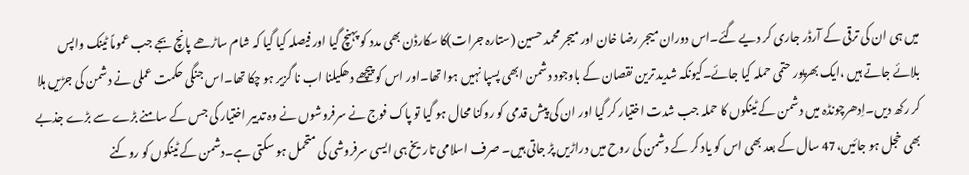میں ہی ان کی ترقی کے آرڈر جاری کر دیے گئے۔اس دوران میجر رضا خان اور میجر محمد حسین (ستارہ جرات)کا سکارڈن بھی مدد کو پہنچ گیا اور فیصلہ کیا گیا کہ شام ساڑھے پانچ بجے جب عموماً ٹینک واپس بلائے جاتے ہیں ،ایک بھرپور حتمی حملہ کیا جائے۔کیونکہ شدید ترین نقصان کے باوجود دشمن ابھی پسپا نہیں ہوا تھا۔اور اس کو پیچھے دھکیلنا اب نا گزیر ہو چکا تھا۔اس جنگی حکمت عملی نے دشمن کی جڑیں ہلا کر رکھ دیں۔اِدھرچونڈہ میں دشمن کے ٹینکوں کا حملہ جب شدت اختیار کر گیا اور ان کی پیش قدمی کو روکنا محال ہو گیا تو پاک فوج نے سرفروشوں نے وہ تدبیر اختیار کی جس کے سامنے بڑے سے بڑے جذبے بھی خجل ہو جائیں،47 سال کے بعد بھی اس کو یاد کر کے دشمن کی روح میں دراڑیں پڑ جاتی ہیں۔ صرف اسلامی تاریخ ہی ایسی سرفروشی کی متحمل ہو سکتی ہے۔دشمن کے ٹینکوں کو روکنے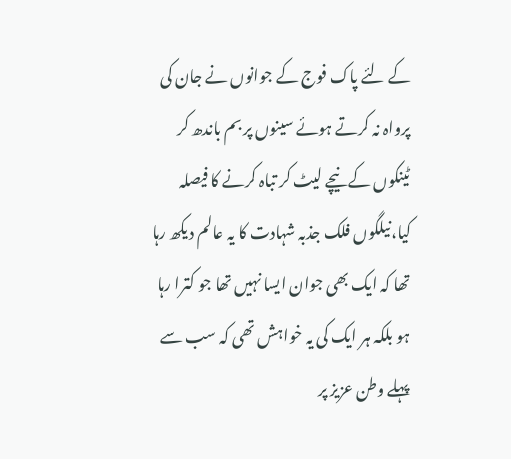کے لئے پاک فوج کے جوانوں نے جان کی پرواہ نہ کرتے ہوئے سینوں پر بم باندھ کر ٹینکوں کے نیچے لیٹ کر تباہ کرنے کا فیصلہ کیا،نیلگوں فلک جذبہ شہادت کا یہ عالم دیکھ رہا تھا کہ ایک بھی جوان ایسا نہیں تھا جو کترا رہا ہو بلکہ ہر ایک کی یہ خواہش تھی کہ سب سے پہلے وطن عزیز پر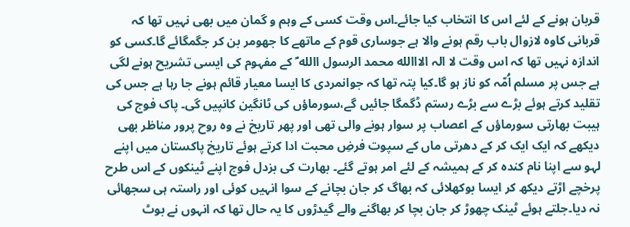قربان ہونے کے لئے اس کا انتخاب کیا جائے۔اس وقت کسی کے وہم و گمان میں بھی نہیں تھا کہ قربانی کاوہ لازوال باب رقم ہونے والا ہے جوساری قوم کے ماتھے کا جھومر بن کر جگمگائے گا۔کسی کو اندازہ نہیں تھا کہ اس وقت لا الہ الااالله محمد الرسول االله ؐ کے مفہوم کی ایسی تشریح ہونے لگی ہے جس پر مسلم اُمّہ کو ناز ہو گا۔کیا پتہ تھا کہ جوانمردی کا ایسا معیار قائم ہونے جا رہا ہے جس کی تقلید کرتے ہوئے بڑے سے بڑے رستم ڈگمگا جائیں گے،سورماؤں کی ٹانگین کانپیں گی۔ پاک فوج کی ہیبت بھارتی سورماؤں کے اعصاب پر سوار ہونے والی تھی اور پھر تاریخ نے وہ روح پرور مناظر بھی دیکھے کہ ایک ایک کر کے دھرتی ماں کے سپوت فرضِ محبت ادا کرتے ہوئے تاریخ پاکستان میں اپنے لہو سے اپنا نام کندہ کر کے ہمیشہ کے لئے امر ہوتے گئے۔ بھارت کی بزدل فوج اپنے ٹینکوں کے اس طرح پرخچے اڑتے دیکھ کر ایسا بوکھلائی کہ بھاگ کر جان بچانے کے سوا انہیں کوئی اور راستہ ہی سجھائی نہ دیا۔جلتے ہوئے ٹینک چھوڑ کر جان بچا کر بھاگنے والے گیدڑوں کا یہ حال تھا کہ انہوں نے بوٹ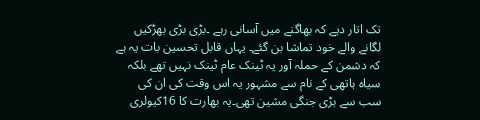تک اتار دیے کہ بھاگنے میں آسانی رہے ۔بڑی بڑی بھڑکیں لگانے والے خود تماشا بن گئے۔ یہاں قابل تحسین بات یہ ہے کہ دشمن کے حملہ آور یہ ٹینک عام ٹینک نہیں تھے بلکہ سیاہ ہاتھی کے نام سے مشہور یہ اس وقت کی ان کی سب سے بڑی جنگی مشین تھی۔یہ بھارت کا 16کیولری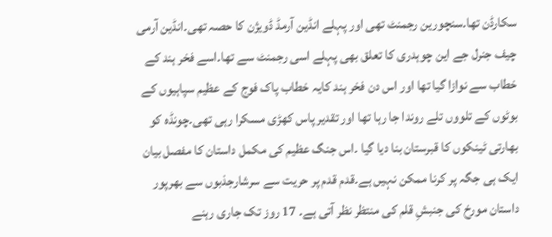سکارڈن تھا۔سنچورین رجمنٹ تھی اور پہلے انڈین آرمڈ ڈویژن کا حصہ تھی۔انڈین آرمی چیف جنرل جے این چوہدری کا تعلق بھی پہلے اسی رجمنٹ سے تھا۔اسے فخر ہند کے خطاب سے نوازا گیا تھا اور اس دن فخر ہند کایہ خطاب پاک فوج کے عظیم سپاہیوں کے بوٹوں کے تلووں تلے روندا جا رہا تھا اور تقدیر پاس کھڑی مسکرا رہی تھی۔چونڈہ کو بھارتی ٹینکوں کا قبرستان بنا دیا گیا ۔اس جنگ عظیم کی مکمل داستان کا مفصل بیان ایک ہی جگہ پر کرنا ممکن نہیں ہے۔قدم قدم پر حریت سے سرشارجذبوں سے بھرپور داستان مورخ کی جنبشِ قلم کی منتظر نظر آتی ہے۔ 17 روز تک جاری رہنے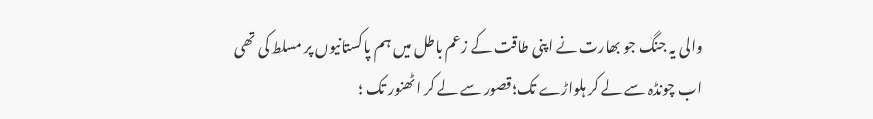والی یہ جنگ جو بھارت نے اپنی طاقت کے زعم باطل میں ہم پاکستانیوں پر مسلط کی تھی اب چونڈہ سے لے کر ہلواڑے تک؛قصور سے لے کر اٹھنور تک ؛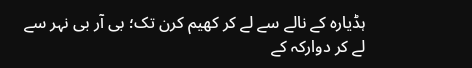ہڈیارہ کے نالے سے لے کر کھیم کرن تک؛ بی آر بی نہر سے لے کر دوارکہ کے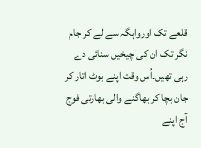قلعے تک اورواہگہ سے لے کر جام نگر تک ان کی چیخیں سنائی دے رہی تھیں۔اُس وقت اپنے بوٹ اتار کر جان بچا کر بھاگنے والی بھارتی فوج آج اپنے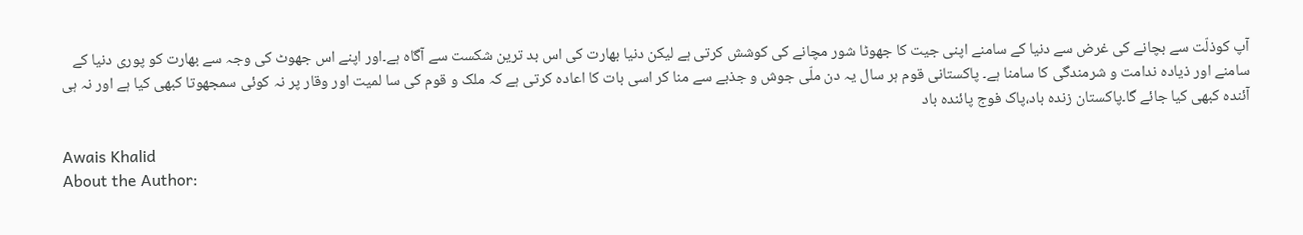آپ کوذلّت سے بچانے کی غرض سے دنیا کے سامنے اپنی جیت کا جھوٹا شور مچانے کی کوشش کرتی ہے لیکن دنیا بھارت کی اس بد ترین شکست سے آگاہ ہے۔اور اپنے اس جھوٹ کی وجہ سے بھارت کو پوری دنیا کے سامنے اور ذیادہ ندامت و شرمندگی کا سامنا ہے۔ پاکستانی قوم ہر سال یہ دن ملّی جوش و جذبے سے منا کر اسی بات کا اعادہ کرتی ہے کہ ملک و قوم کی سا لمیت اور وقار پر نہ کوئی سمجھوتا کبھی کیا ہے اور نہ ہی آئندہ کبھی کیا جائے گا۔پاکستان زندہ باد،پاک فوج پائندہ باد

Awais Khalid
About the Author: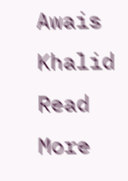Awais Khalid Read More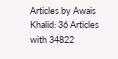Articles by Awais Khalid: 36 Articles with 34822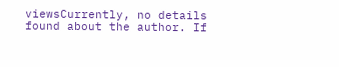viewsCurrently, no details found about the author. If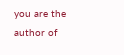you are the author of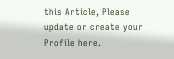this Article, Please update or create your Profile here.